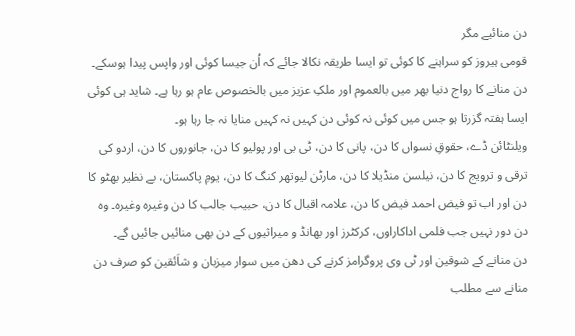دن منائیے مگر
قومی ہیروز کو سراہنے کا کوئی تو ایسا طریقہ نکالا جائے کہ اُن جیسا کوئی اور واپس پیدا ہوسکے۔
دن منانے کا رواج دنیا بھر میں بالعموم اور ملکِ عزیز میں بالخصوص عام ہو رہا ہے۔ شاید ہی کوئی ایسا ہفتہ گزرتا ہو جس میں کوئی نہ کوئی دن کہیں نہ کہیں منایا نہ جا رہا ہو۔
ویلنٹائن ڈے، حقوقِ نسواں کا دن، پانی کا دن، ٹی بی اور پولیو کا دن، جانوروں کا دن، اردو کی ترقی و ترویج کا دن، نیلسن منڈیلا کا دن، مارٹن لیوتھر کنگ کا دن، یومِ پاکستان، بے نظیر بھٹو کا دن اور اب تو فیض احمد فیض کا دن، علامہ اقبال کا دن، حبیب جالب کا دن وغیرہ وغیرہ۔ وہ دن دور نہیں جب فلمی اداکاراوں، کرکٹرز اور بھانڈ و میراثیوں کے دن بھی منائیں جائیں گے۔
دن منانے کے شوقین اور ٹی وی پروگرامز کرنے کی دھن میں سوار میزبان و شاَئقین کو صرف دن منانے سے مطلب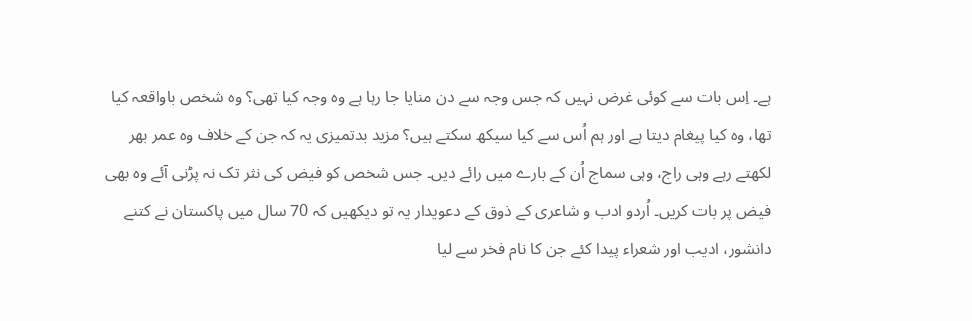ہے۔ اِس بات سے کوئی غرض نہیں کہ جس وجہ سے دن منایا جا رہا ہے وہ وجہ کیا تھی؟ وہ شخص باواقعہ کیا تھا، وہ کیا پیغام دیتا ہے اور ہم اُس سے کیا سیکھ سکتے ہیں؟ مزید بدتمیزی یہ کہ جن کے خلاف وہ عمر بھر لکھتے رہے وہی راج، وہی سماج اُن کے بارے میں رائے دیں۔ جس شخص کو فیض کی نثر تک نہ پڑنی آئے وہ بھی فیض پر بات کریں۔ اُردو ادب و شاعری کے ذوق کے دعویدار یہ تو دیکھیں کہ 70 سال میں پاکستان نے کتنے دانشور، ادیب اور شعراء پیدا کئے جن کا نام فخر سے لیا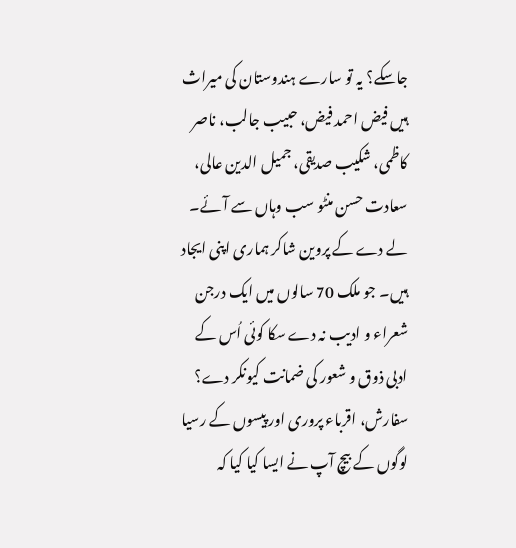جاسکے؟ یہ تو سارے ہندوستان کی میراث ہیں فیض احمد فیض، حبیب جالب، ناصر کاظمی، شکیب صدیقی، جمیل الدین عالی، سعادت حسن منٹو سب وہاں سے آئے۔ لے دے کے پروین شاکر ہماری اپنی ایجاد ہیں۔ جو ملک 70 سالوں میں ایک درجن شعراء و ادیب نہ دے سکا کوئی اُس کے ادبی ذوق و شعور کی ضمانت کیونکر دے؟
سفارش، اقرباء پروری اور پیسوں کے رسیا لوگوں کے بیچ آپ نے ایسا کیا کیا کہ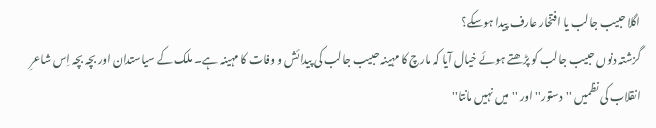اگلا حبیب جالب یا افتخار عارف پیدا ہوسکے؟
گزشتہ دنوں حبیب جالب کو پڑھتے ہوئے خیال آیا کہ مارچ کا مہینہ حبیب جالب کی پیدائش و وفات کا مہینہ ہے۔ ملک کے سیاستدان اور بچہ بچہ اِس شاعرِ انقلاب کی نظمیں ''دستور'' اور ''میں نہیں مانتا''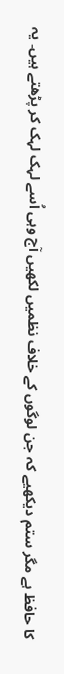کا حافظ ہے مگر ستم دیکھیے کہ جن لوگوں کے خلاف نظمیں لکھیں آج وہی اُسے لہک لہک کر پڑھتے ہیں۔ یہ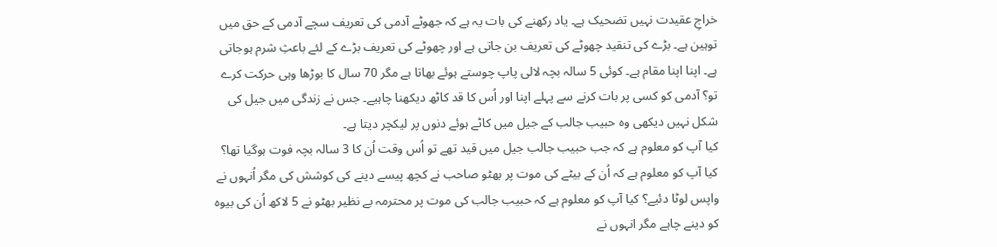خراجِ عقیدت نہیں تضحیک ہے۔ یاد رکھنے کی بات یہ ہے کہ جھوٹے آدمی کی تعریف سچے آدمی کے حق میں توہین ہے۔ بڑے کی تنقید چھوٹے کی تعریف بن جاتی ہے اور چھوٹے کی تعریف بڑے کے لئے باعثِ شرم ہوجاتی ہے۔ اپنا اپنا مقام ہے۔ کوئی 5 سالہ بچہ لالی پاپ چوستے ہوئے بھاتا ہے مگر 70 سال کا بوڑھا وہی حرکت کرے تو؟ آدمی کو کسی پر بات کرنے سے پہلے اپنا اور اُس کا قد کاٹھ دیکھنا چاہیے۔ جس نے زندگی میں جیل کی شکل نہیں دیکھی وہ حبیب جالب کے جیل میں کاٹے ہوئے دنوں پر لیکچر دیتا ہے۔
کیا آپ کو معلوم ہے کہ جب حبیب جالب جیل میں قید تھے تو اُس وقت اُن کا 3 سالہ بچہ فوت ہوگیا تھا؟ کیا آپ کو معلوم ہے کہ اُن کے بیٹے کی موت پر بھٹو صاحب نے کچھ پیسے دینے کی کوشش کی مگر اُنہوں نے واپس لوٹا دئیے؟ کیا آپ کو معلوم ہے کہ حبیب جالب کی موت پر محترمہ بے نظیر بھٹو نے 5 لاکھ اُن کی بیوہ کو دینے چاہے مگر انہوں نے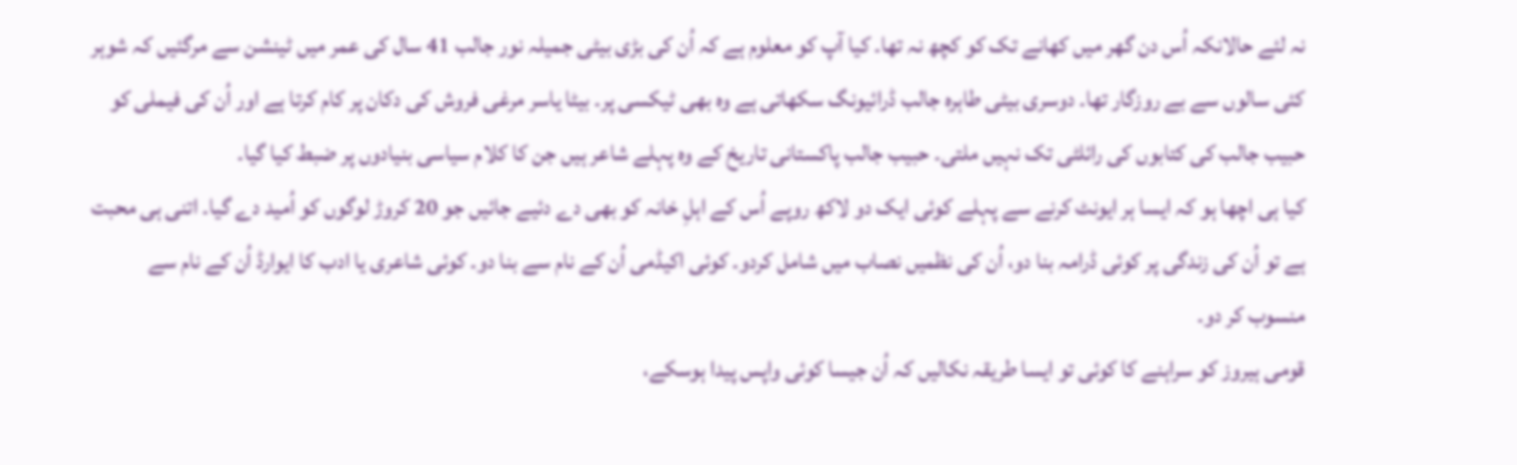نہ لئے حالانکہ اُس دن گھر میں کھانے تک کو کچھ نہ تھا۔ کیا آپ کو معلوم ہے کہ اُن کی بڑی بیٹی جمیلہ نور جالب 41 سال کی عمر میں ٹینشن سے مرگئیں کہ شوہر کئی سالوں سے بے روزگار تھا۔ دوسری بیٹی طاہرہ جالب ڈرائیونگ سکھاتی ہے وہ بھی ٹیکسی پر۔ بیٹا یاسر مرغی فروش کی دکان پر کام کرتا ہے اور اُن کی فیملی کو حبیب جالب کی کتابوں کی رائلٹی تک نہیں ملتی۔ حبیب جالب پاکستانی تاریخ کے وہ پہلے شاعر ہیں جن کا کلام سیاسی بنیادوں پر ضبط کیا گیا۔
کیا ہی اچھا ہو کہ ایسا ہر ایونٹ کرنے سے پہلے کوئی ایک دو لاکھ روپے اُس کے اہلِ خانہ کو بھی دے دئیے جائیں جو 20 کروڑ لوگوں کو اُمید دے گیا۔ اتنی ہی محبت ہے تو اُن کی زندگی پر کوئی ڈرامہ بنا دو، اُن کی نظمیں نصاب میں شامل کردو۔ کوئی اکیڈمی اُن کے نام سے بنا دو۔ کوئی شاعری یا ادب کا ایوارڈ اُن کے نام سے منسوب کر دو۔
قومی ہیروز کو سراہنے کا کوئی تو ایسا طریقہ نکالیں کہ اُن جیسا کوئی واپس پیدا ہوسکے،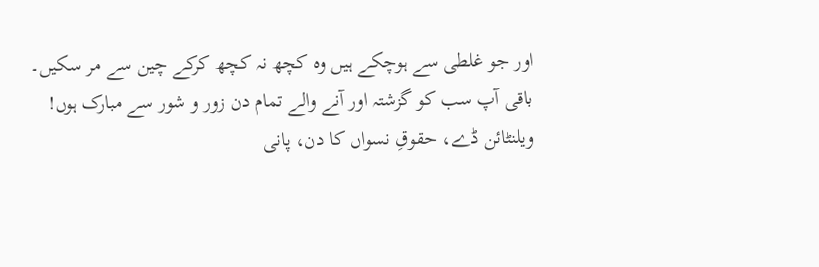اور جو غلطی سے ہوچکے ہیں وہ کچھ نہ کچھ کرکے چین سے مر سکیں۔
باقی آپ سب کو گزشتہ اور آنے والے تمام دن زور و شور سے مبارک ہوں!
ویلنٹائن ڈے، حقوقِ نسواں کا دن، پانی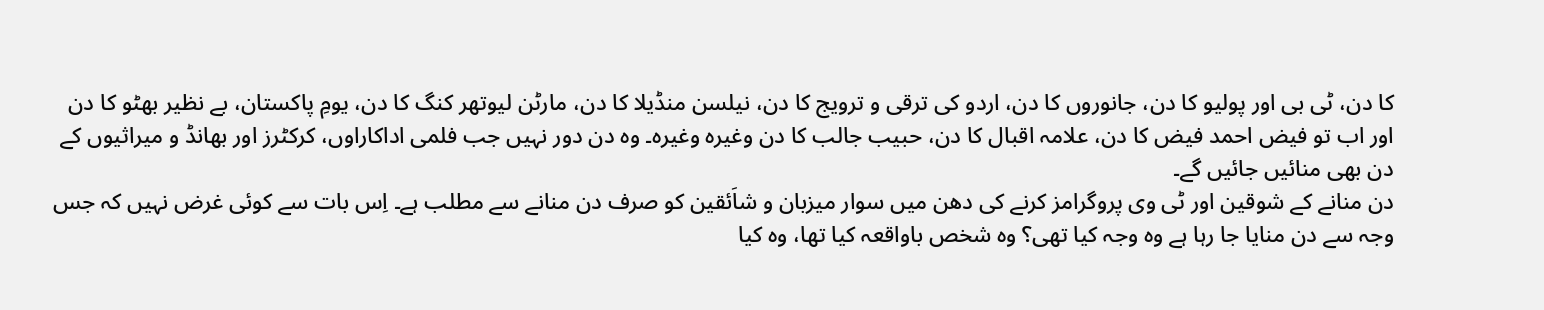کا دن، ٹی بی اور پولیو کا دن، جانوروں کا دن، اردو کی ترقی و ترویج کا دن، نیلسن منڈیلا کا دن، مارٹن لیوتھر کنگ کا دن، یومِ پاکستان، بے نظیر بھٹو کا دن اور اب تو فیض احمد فیض کا دن، علامہ اقبال کا دن، حبیب جالب کا دن وغیرہ وغیرہ۔ وہ دن دور نہیں جب فلمی اداکاراوں، کرکٹرز اور بھانڈ و میراثیوں کے دن بھی منائیں جائیں گے۔
دن منانے کے شوقین اور ٹی وی پروگرامز کرنے کی دھن میں سوار میزبان و شاَئقین کو صرف دن منانے سے مطلب ہے۔ اِس بات سے کوئی غرض نہیں کہ جس وجہ سے دن منایا جا رہا ہے وہ وجہ کیا تھی؟ وہ شخص باواقعہ کیا تھا، وہ کیا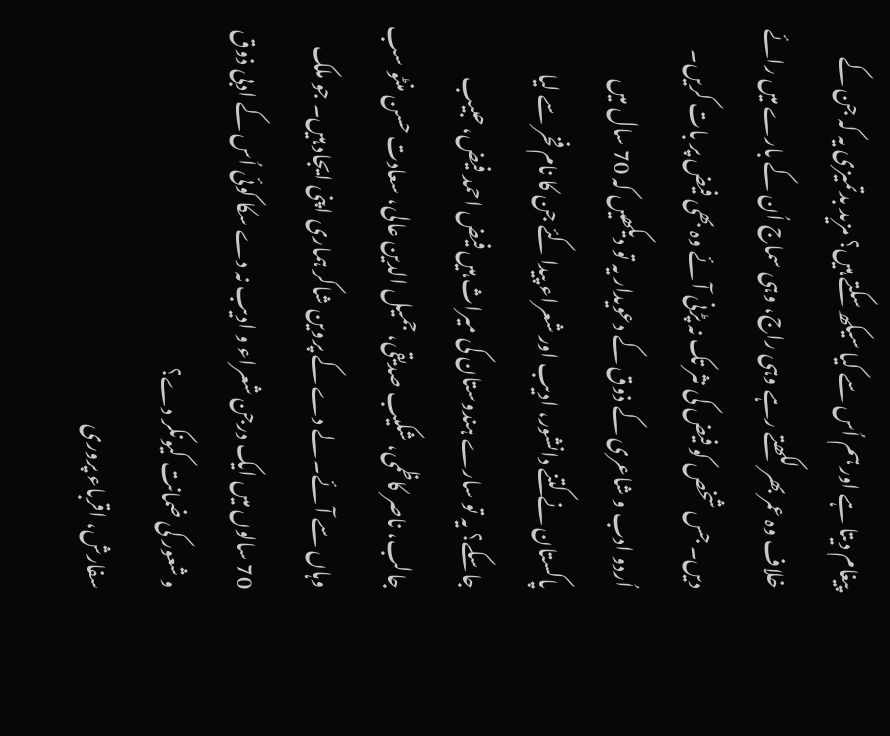پیغام دیتا ہے اور ہم اُس سے کیا سیکھ سکتے ہیں؟ مزید بدتمیزی یہ کہ جن کے خلاف وہ عمر بھر لکھتے رہے وہی راج، وہی سماج اُن کے بارے میں رائے دیں۔ جس شخص کو فیض کی نثر تک نہ پڑنی آئے وہ بھی فیض پر بات کریں۔ اُردو ادب و شاعری کے ذوق کے دعویدار یہ تو دیکھیں کہ 70 سال میں پاکستان نے کتنے دانشور، ادیب اور شعراء پیدا کئے جن کا نام فخر سے لیا جاسکے؟ یہ تو سارے ہندوستان کی میراث ہیں فیض احمد فیض، حبیب جالب، ناصر کاظمی، شکیب صدیقی، جمیل الدین عالی، سعادت حسن منٹو سب وہاں سے آئے۔ لے دے کے پروین شاکر ہماری اپنی ایجاد ہیں۔ جو ملک 70 سالوں میں ایک درجن شعراء و ادیب نہ دے سکا کوئی اُس کے ادبی ذوق و شعور کی ضمانت کیونکر دے؟
سفارش، اقرباء پروری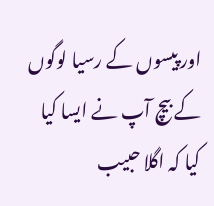اور پیسوں کے رسیا لوگوں کے بیچ آپ نے ایسا کیا کیا کہ اگلا حبیب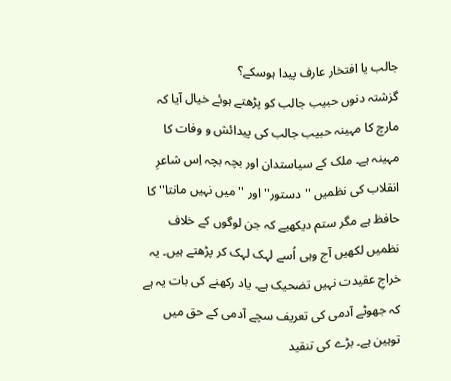جالب یا افتخار عارف پیدا ہوسکے؟
گزشتہ دنوں حبیب جالب کو پڑھتے ہوئے خیال آیا کہ مارچ کا مہینہ حبیب جالب کی پیدائش و وفات کا مہینہ ہے۔ ملک کے سیاستدان اور بچہ بچہ اِس شاعرِ انقلاب کی نظمیں ''دستور'' اور ''میں نہیں مانتا'' کا حافظ ہے مگر ستم دیکھیے کہ جن لوگوں کے خلاف نظمیں لکھیں آج وہی اُسے لہک لہک کر پڑھتے ہیں۔ یہ خراجِ عقیدت نہیں تضحیک ہے۔ یاد رکھنے کی بات یہ ہے کہ جھوٹے آدمی کی تعریف سچے آدمی کے حق میں توہین ہے۔ بڑے کی تنقید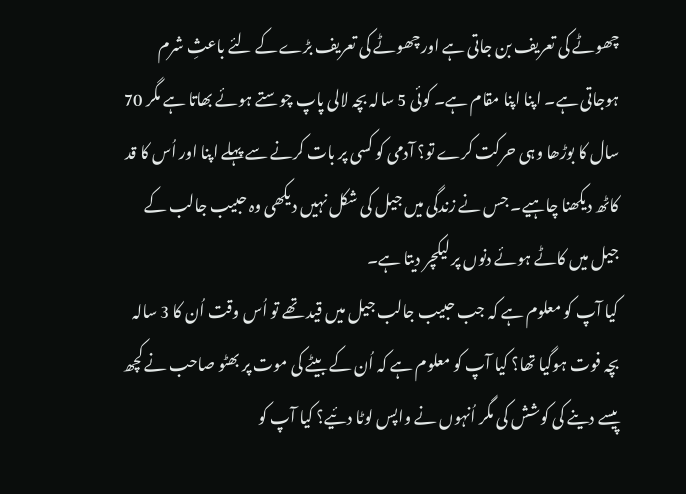چھوٹے کی تعریف بن جاتی ہے اور چھوٹے کی تعریف بڑے کے لئے باعثِ شرم ہوجاتی ہے۔ اپنا اپنا مقام ہے۔ کوئی 5 سالہ بچہ لالی پاپ چوستے ہوئے بھاتا ہے مگر 70 سال کا بوڑھا وہی حرکت کرے تو؟ آدمی کو کسی پر بات کرنے سے پہلے اپنا اور اُس کا قد کاٹھ دیکھنا چاہیے۔ جس نے زندگی میں جیل کی شکل نہیں دیکھی وہ حبیب جالب کے جیل میں کاٹے ہوئے دنوں پر لیکچر دیتا ہے۔
کیا آپ کو معلوم ہے کہ جب حبیب جالب جیل میں قید تھے تو اُس وقت اُن کا 3 سالہ بچہ فوت ہوگیا تھا؟ کیا آپ کو معلوم ہے کہ اُن کے بیٹے کی موت پر بھٹو صاحب نے کچھ پیسے دینے کی کوشش کی مگر اُنہوں نے واپس لوٹا دئیے؟ کیا آپ کو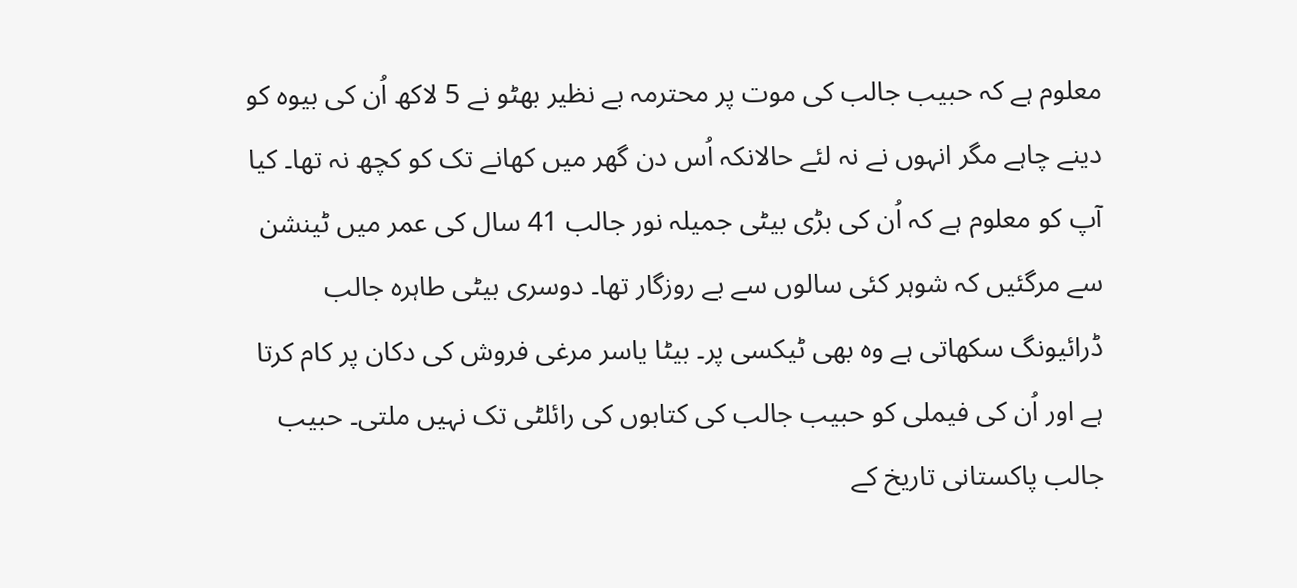معلوم ہے کہ حبیب جالب کی موت پر محترمہ بے نظیر بھٹو نے 5 لاکھ اُن کی بیوہ کو دینے چاہے مگر انہوں نے نہ لئے حالانکہ اُس دن گھر میں کھانے تک کو کچھ نہ تھا۔ کیا آپ کو معلوم ہے کہ اُن کی بڑی بیٹی جمیلہ نور جالب 41 سال کی عمر میں ٹینشن سے مرگئیں کہ شوہر کئی سالوں سے بے روزگار تھا۔ دوسری بیٹی طاہرہ جالب ڈرائیونگ سکھاتی ہے وہ بھی ٹیکسی پر۔ بیٹا یاسر مرغی فروش کی دکان پر کام کرتا ہے اور اُن کی فیملی کو حبیب جالب کی کتابوں کی رائلٹی تک نہیں ملتی۔ حبیب جالب پاکستانی تاریخ کے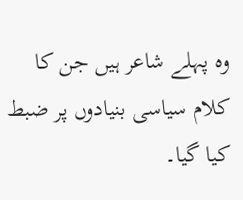وہ پہلے شاعر ہیں جن کا کلام سیاسی بنیادوں پر ضبط کیا گیا۔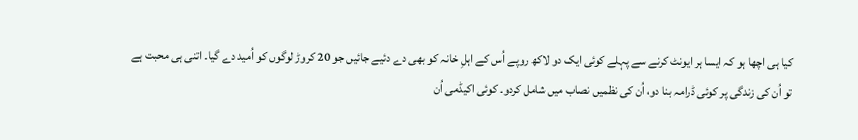کیا ہی اچھا ہو کہ ایسا ہر ایونٹ کرنے سے پہلے کوئی ایک دو لاکھ روپے اُس کے اہلِ خانہ کو بھی دے دئیے جائیں جو 20 کروڑ لوگوں کو اُمید دے گیا۔ اتنی ہی محبت ہے تو اُن کی زندگی پر کوئی ڈرامہ بنا دو، اُن کی نظمیں نصاب میں شامل کردو۔ کوئی اکیڈمی اُن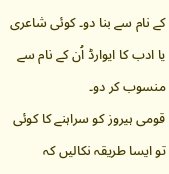کے نام سے بنا دو۔ کوئی شاعری یا ادب کا ایوارڈ اُن کے نام سے منسوب کر دو۔
قومی ہیروز کو سراہنے کا کوئی تو ایسا طریقہ نکالیں کہ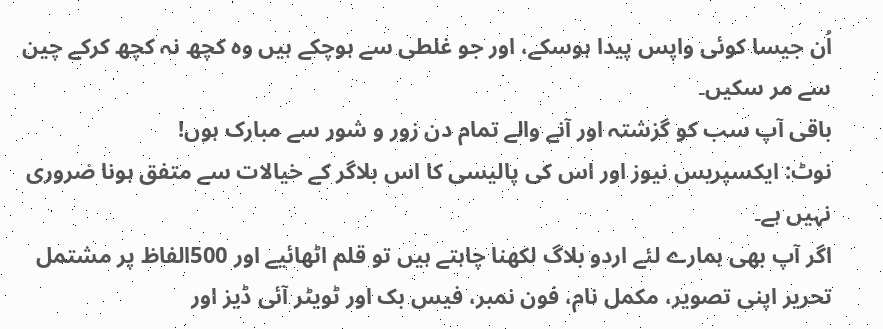اُن جیسا کوئی واپس پیدا ہوسکے، اور جو غلطی سے ہوچکے ہیں وہ کچھ نہ کچھ کرکے چین سے مر سکیں۔
باقی آپ سب کو گزشتہ اور آنے والے تمام دن زور و شور سے مبارک ہوں!
نوٹ: ایکسپریس نیوز اور اس کی پالیسی کا اس بلاگر کے خیالات سے متفق ہونا ضروری نہیں ہے۔
اگر آپ بھی ہمارے لئے اردو بلاگ لکھنا چاہتے ہیں تو قلم اٹھائیے اور 500الفاظ پر مشتمل تحریر اپنی تصویر، مکمل نام، فون نمبر، فیس بک اور ٹویٹر آئی ڈیز اور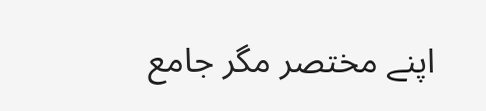اپنے مختصر مگر جامع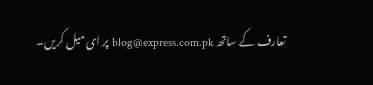تعارف کے ساتھ blog@express.com.pk پر ای میل کریں۔